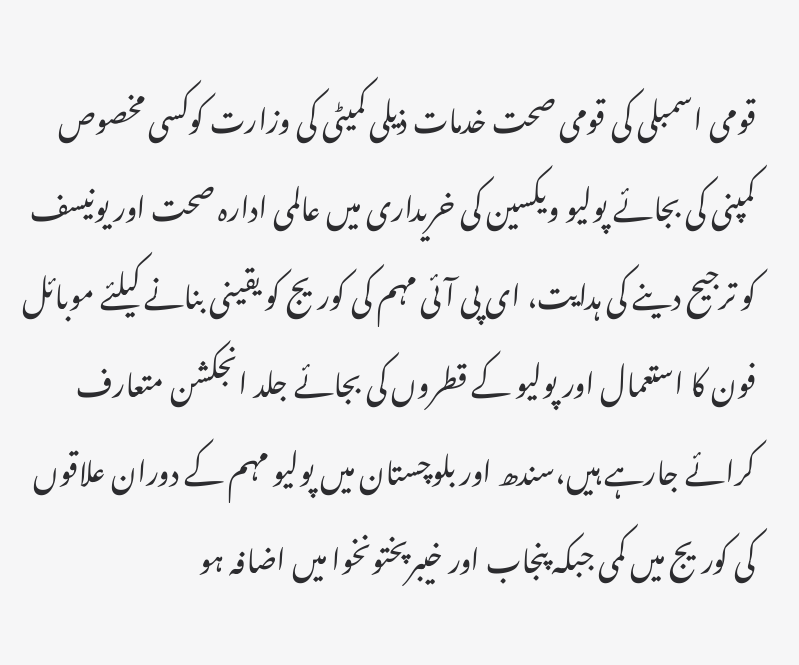قومی اسمبلی کی قومی صحت خدمات ذیلی کمیٹی کی وزارت کوکسی مخصوص کمپنی کی بجائے پولیو ویکسین کی خریداری میں عالمی ادارہ صحت اور یونیسف کو ترجیح دینے کی ہدایت، ای پی آئی مہم کی کوریج کو یقینی بنانے کیلئے موبائل فون کا استعمال اور پولیو کے قطروں کی بجائے جلد انجکشن متعارف کرائے جارہے ہیں،سندھ اور بلوچستان میں پولیو مہم کے دوران علاقوں کی کوریج میں کمی جبکہ پنجاب اور خیبرپختونخوا میں اضافہ ہو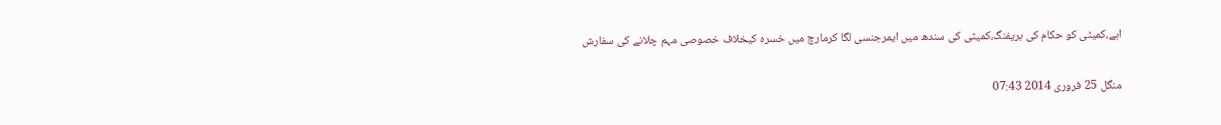اہے،کمیٹی کو حکام کی بریفنگ،کمیٹی کی سندھ میں ایمرجنسی لگا کرمارچ میں خسرہ کیخلاف خصوصی مہم چلانے کی سفارش

منگل 25 فروری 2014 07:43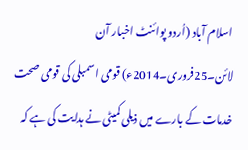اسلام آباد (اُردو پوائنٹ اخبار آن لائن۔25فروری۔2014ء) قومی اسمبلی کی قومی صحت خدمات کے بارے میں ذیلی کمیٹی نے ہدایت کی ہے کہ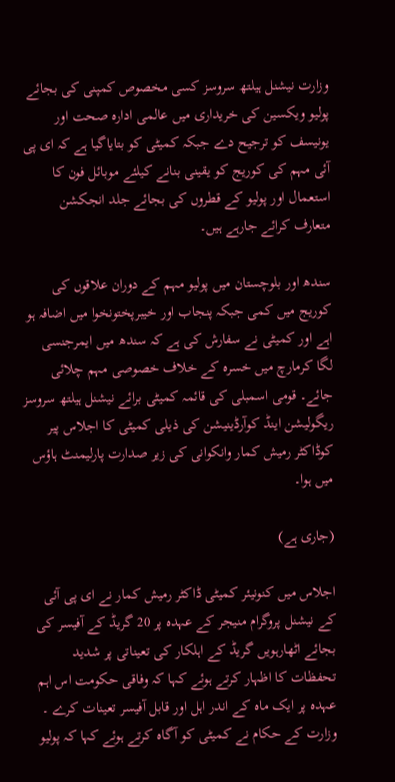وزارت نیشنل ہیلتھ سروسز کسی مخصوص کمپنی کی بجائے پولیو ویکسین کی خریداری میں عالمی ادارہ صحت اور یونیسف کو ترجیح دے جبکہ کمیٹی کو بتایاگیا ہے کہ ای پی آئی مہم کی کوریج کو یقینی بنانے کیلئے موبائل فون کا استعمال اور پولیو کے قطروں کی بجائے جلد انجکشن متعارف کرائے جارہے ہیں۔

سندھ اور بلوچستان میں پولیو مہم کے دوران علاقوں کی کوریج میں کمی جبکہ پنجاب اور خیبرپختونخوا میں اضافہ ہو اہے اور کمیٹی نے سفارش کی ہے کہ سندھ میں ایمرجنسی لگا کرمارچ میں خسرہ کے خلاف خصوصی مہم چلائی جائے۔ قومی اسمبلی کی قائمہ کمیٹی برائے نیشنل ہیلتھ سروسز ریگولیشن اینڈ کوآرڈینیشن کی ذیلی کمیٹی کا اجلاس پیر کوڈاکٹر رمیش کمار وانکوانی کی زیر صدارت پارلیمنٹ ہاؤس میں ہوا۔

(جاری ہے)

اجلاس میں کنونیئر کمیٹی ڈاکٹر رمیش کمار نے ای پی آئی کے نیشنل پروگرام منیجر کے عہدہ پر 20 گریڈ کے آفیسر کی بجائے اٹھارہویں گریڈ کے اہلکار کی تعیناتی پر شدید تحفظات کا اظہار کرتے ہوئے کہا کہ وفاقی حکومت اس اہم عہدہ پر ایک ماہ کے اندر اہل اور قابل آفیسر تعینات کرے ۔ وزارت کے حکام نے کمیٹی کو آگاہ کرتے ہوئے کہا کہ پولیو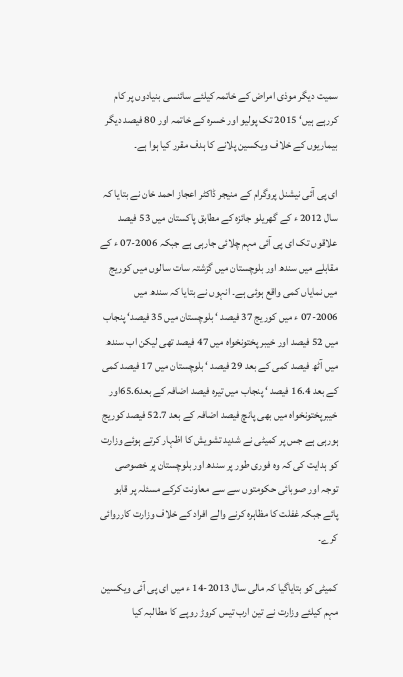سمیت دیگر موذی امراض کے خاتمہ کیلئے سائنسی بنیادوں پر کام کررہے ہیں‘ 2015 تک پولیو اور خسرہ کے خاتمہ اور 80 فیصد دیگر بیماریوں کے خلاف ویکسین پلانے کا ہدف مقرر کیا ہوا ہے۔

ای پی آئی نیشنل پروگرام کے منیجر ڈاکٹر اعجاز احمد خان نے بتایا کہ سال 2012 ء کے گھریلو جائزہ کے مطابق پاکستان میں 53 فیصد علاقوں تک ای پی آئی مہم چلائی جارہی ہے جبکہ 2006-07 ء کے مقابلے میں سندھ اور بلوچستان میں گزشتہ سات سالوں میں کوریج میں نمایاں کمی واقع ہوئی ہے۔ انہوں نے بتایا کہ سندھ میں 2006-07 ء میں کوریج 37 فیصد ‘ بلوچستان میں 35 فیصد‘ پنجاب میں 52 فیصد اور خیبر پختونخواہ میں 47 فیصد تھی لیکن اب سندھ میں آٹھ فیصد کمی کے بعد 29 فیصد ‘ بلوچستان میں 17 فیصد کمی کے بعد 16.4 فیصد ‘ پنجاب میں تیرہ فیصد اضافہ کے بعد65.6اور خیبرپختونخواہ میں بھی پانچ فیصد اضافہ کے بعد 52.7 فیصد کوریج ہورہی ہے جس پر کمیٹی نے شدید تشویش کا اظہار کرتے ہوئے وزارت کو ہدایت کی کہ وہ فوری طور پر سندھ اور بلوچستان پر خصوصی توجہ اور صوبائی حکومتوں سے سے معاونت کرکے مسئلہ پر قابو پائے جبکہ غفلت کا مظاہرہ کرنے والے افراد کے خلاف وزارت کارروائی کرے۔

کمیٹی کو بتایاگیا کہ مالی سال 2013-14 ء میں ای پی آئی ویکسین مہم کیلئے وزارت نے تین ارب تیس کروڑ روپے کا مطالبہ کیا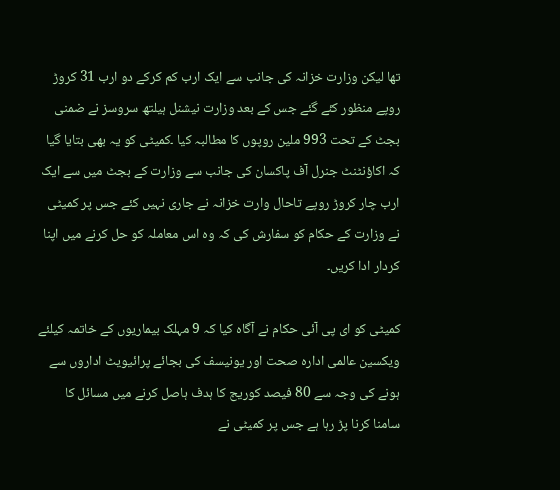تھا لیکن وزارت خزانہ کی جانب سے ایک ارب کم کرکے دو ارب 31 کروڑ روپے منظور کئے گئے جس کے بعد وزارت نیشنل ہیلتھ سروسز نے ضمنی بجٹ کے تحت 993 ملین روپوں کا مطالبہ کیا ۔کمیٹی کو یہ بھی بتایا گیا کہ اکاؤنٹنٹ جنرل آف پاکسان کی جانب سے وزارت کے بجٹ میں سے ایک ارب چار کروڑ روپے تاحال وارت خزانہ نے جاری نہیں کئے جس پر کمیٹی نے وزارت کے حکام کو سفارش کی کہ وہ اس معاملہ کو حل کرنے میں اپنا کردار ادا کریں۔

کمیٹی کو ای پی آئی حکام نے آگاہ کیا کہ 9 مہلک بیماریوں کے خاتمہ کیلئے ویکسین عالمی ادارہ صحت اور یونیسف کی بجائے پرائیویٹ اداروں سے ہونے کی وجہ سے 80 فیصد کوریج کا ہدف ہاصل کرنے میں مسائل کا سامنا کرنا پڑ رہا ہے جس پر کمیٹی نے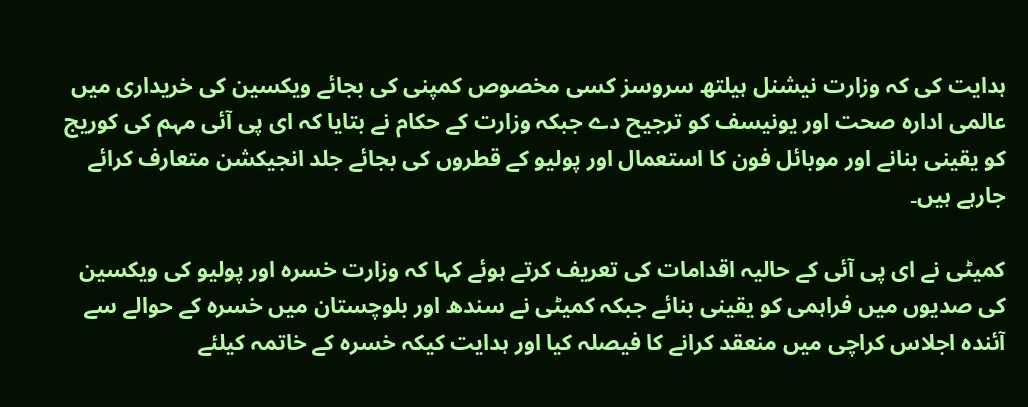ہدایت کی کہ وزارت نیشنل ہیلتھ سروسز کسی مخصوص کمپنی کی بجائے ویکسین کی خریداری میں عالمی ادارہ صحت اور یونیسف کو ترجیح دے جبکہ وزارت کے حکام نے بتایا کہ ای پی آئی مہم کی کوریج کو یقینی بنانے اور موبائل فون کا استعمال اور پولیو کے قطروں کی بجائے جلد انجیکشن متعارف کرائے جارہے ہیں۔

کمیٹی نے ای پی آئی کے حالیہ اقدامات کی تعریف کرتے ہوئے کہا کہ وزارت خسرہ اور پولیو کی ویکسین کی صدیوں میں فراہمی کو یقینی بنائے جبکہ کمیٹی نے سندھ اور بلوچستان میں خسرہ کے حوالے سے آئندہ اجلاس کراچی میں منعقد کرانے کا فیصلہ کیا اور ہدایت کیکہ خسرہ کے خاتمہ کیلئے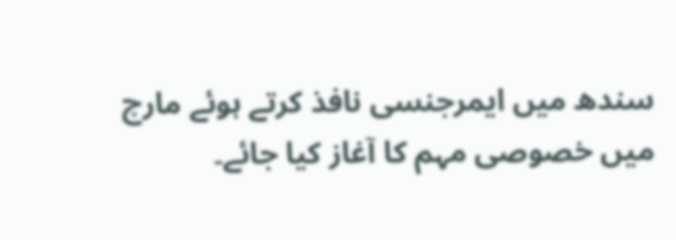سندھ میں ایمرجنسی نافذ کرتے ہوئے مارچ میں خصوصی مہم کا آغاز کیا جائے۔